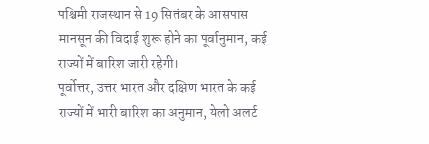पश्चिमी राजस्थान से 19 सितंबर के आसपास मानसून की विदाई शुरू होने का पूर्वानुमान, कई राज्यों में बारिश जारी रहेगी।
पूर्वोत्तर, उत्तर भारत और दक्षिण भारत के कई राज्यों में भारी बारिश का अनुमान, येलो अलर्ट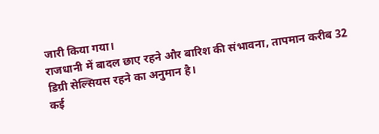जारी किया गया।
राजधानी में बादल छाए रहने और बारिश की संभावना, तापमान करीब 32 डिग्री सेल्सियस रहने का अनुमान है।
कई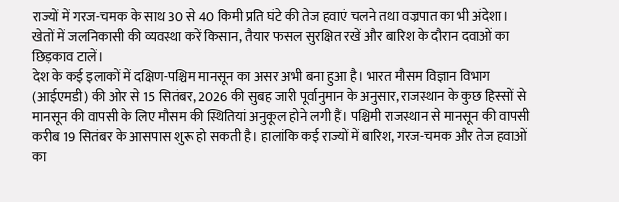राज्यों में गरज-चमक के साथ 30 से 40 किमी प्रति घंटे की तेज हवाएं चलने तथा वज्रपात का भी अंदेशा।
खेतों में जलनिकासी की व्यवस्था करें किसान, तैयार फसल सुरक्षित रखें और बारिश के दौरान दवाओं का छिड़काव टालें।
देश के कई इलाकों में दक्षिण-पश्चिम मानसून का असर अभी बना हुआ है। भारत मौसम विज्ञान विभाग (आईएमडी) की ओर से 15 सितंबर, 2026 की सुबह जारी पूर्वानुमान के अनुसार, राजस्थान के कुछ हिस्सों से मानसून की वापसी के लिए मौसम की स्थितियां अनुकूल होने लगी हैं। पश्चिमी राजस्थान से मानसून की वापसी करीब 19 सितंबर के आसपास शुरू हो सकती है। हालांकि कई राज्यों में बारिश, गरज-चमक और तेज हवाओं का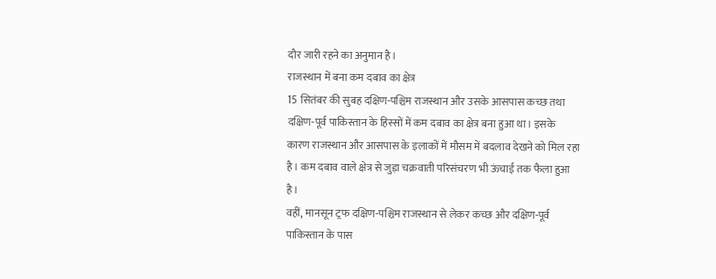दौर जारी रहने का अनुमान है।
राजस्थान में बना कम दबाव का क्षेत्र
15 सितंबर की सुबह दक्षिण-पश्चिम राजस्थान और उसके आसपास कच्छ तथा दक्षिण-पूर्व पाकिस्तान के हिस्सों में कम दबाव का क्षेत्र बना हुआ था। इसके कारण राजस्थान और आसपास के इलाकों में मौसम में बदलाव देखने को मिल रहा है। कम दबाव वाले क्षेत्र से जुड़ा चक्रवाती परिसंचरण भी ऊंचाई तक फैला हुआ है।
वहीं, मानसून ट्रफ दक्षिण-पश्चिम राजस्थान से लेकर कच्छ और दक्षिण-पूर्व पाकिस्तान के पास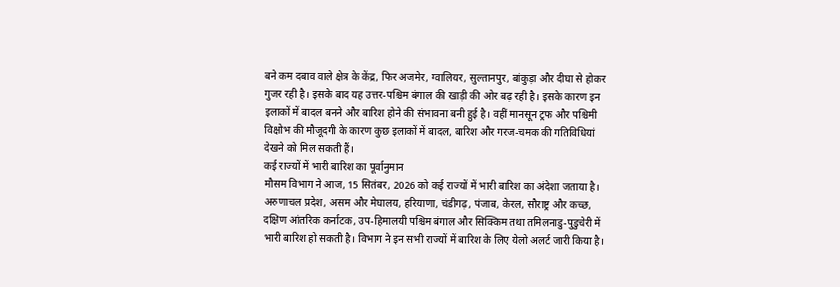बने कम दबाव वाले क्षेत्र के केंद्र, फिर अजमेर, ग्वालियर, सुल्तानपुर, बांकुड़ा और दीघा से होकर गुजर रही है। इसके बाद यह उत्तर-पश्चिम बंगाल की खाड़ी की ओर बढ़ रही है। इसके कारण इन इलाकों में बादल बनने और बारिश होने की संभावना बनी हुई है। वहीं मानसून ट्रफ और पश्चिमी विक्षोभ की मौजूदगी के कारण कुछ इलाकों में बादल, बारिश और गरज-चमक की गतिविधियां देखने को मिल सकती हैं।
कई राज्यों में भारी बारिश का पूर्वानुमान
मौसम विभाग ने आज, 15 सितंबर, 2026 को कई राज्यों में भारी बारिश का अंदेशा जताया है। अरुणाचल प्रदेश, असम और मेघालय, हरियाणा, चंडीगढ़, पंजाब, केरल, सौराष्ट्र और कच्छ, दक्षिण आंतरिक कर्नाटक, उप-हिमालयी पश्चिम बंगाल और सिक्किम तथा तमिलनाडु-पुडुचेरी में भारी बारिश हो सकती है। विभाग ने इन सभी राज्यों में बारिश के लिए येलो अलर्ट जारी किया है।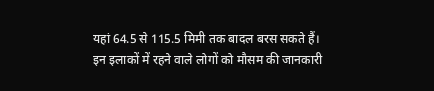यहां 64.5 से 115.5 मिमी तक बादल बरस सकते हैं।
इन इलाकों में रहने वाले लोगों को मौसम की जानकारी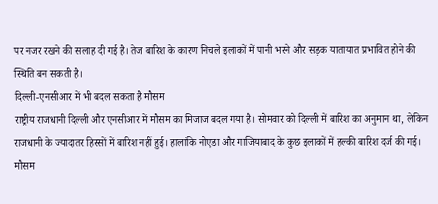पर नजर रखने की सलाह दी गई है। तेज बारिश के कारण निचले इलाकों में पानी भरने और सड़क यातायात प्रभावित होने की स्थिति बन सकती है।
दिल्ली-एनसीआर में भी बदल सकता है मौसम
राष्ट्रीय राजधानी दिल्ली और एनसीआर में मौसम का मिजाज बदल गया है। सोमवार को दिल्ली में बारिश का अनुमान था, लेकिन राजधानी के ज्यादातर हिस्सों में बारिश नहीं हुई। हालांकि नोएडा और गाजियाबाद के कुछ इलाकों में हल्की बारिश दर्ज की गई।
मौसम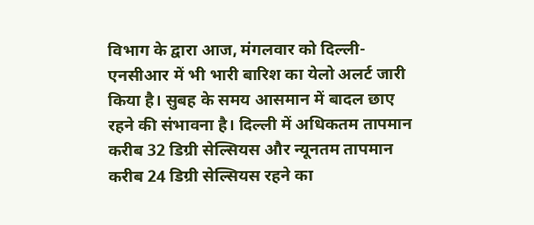विभाग के द्वारा आज, मंगलवार को दिल्ली-एनसीआर में भी भारी बारिश का येलो अलर्ट जारी किया है। सुबह के समय आसमान में बादल छाए रहने की संभावना है। दिल्ली में अधिकतम तापमान करीब 32 डिग्री सेल्सियस और न्यूनतम तापमान करीब 24 डिग्री सेल्सियस रहने का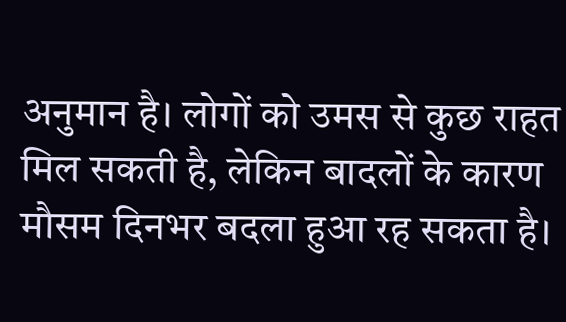अनुमान है। लोगों को उमस से कुछ राहत मिल सकती है, लेकिन बादलों के कारण मौसम दिनभर बदला हुआ रह सकता है।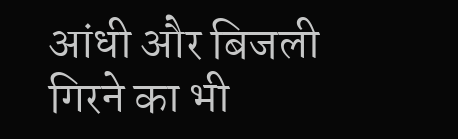आंधी और बिजली गिरने का भी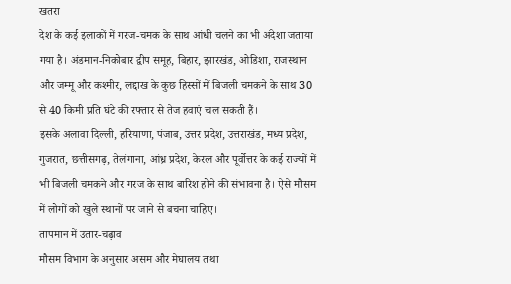खतरा
देश के कई इलाकों में गरज-चमक के साथ आंधी चलने का भी अंदेशा जताया गया है। अंडमान-निकोबार द्वीप समूह, बिहार, झारखंड, ओडिशा, राजस्थान और जम्मू और कश्मीर, लद्दाख के कुछ हिस्सों में बिजली चमकने के साथ 30 से 40 किमी प्रति घंटे की रफ्तार से तेज हवाएं चल सकती हैं।
इसके अलावा दिल्ली, हरियाणा, पंजाब, उत्तर प्रदेश, उत्तराखंड, मध्य प्रदेश, गुजरात, छत्तीसगढ़, तेलंगाना, आंध्र प्रदेश, केरल और पूर्वोत्तर के कई राज्यों में भी बिजली चमकने और गरज के साथ बारिश होने की संभावना है। ऐसे मौसम में लोगों को खुले स्थानों पर जाने से बचना चाहिए।
तापमान में उतार-चढ़ाव
मौसम विभाग के अनुसार असम और मेघालय तथा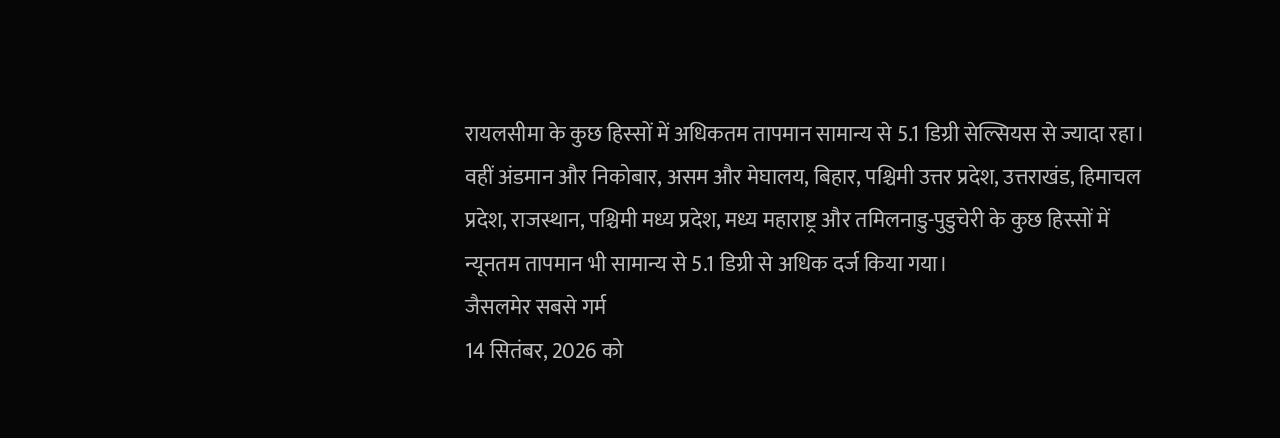रायलसीमा के कुछ हिस्सों में अधिकतम तापमान सामान्य से 5.1 डिग्री सेल्सियस से ज्यादा रहा। वहीं अंडमान और निकोबार, असम और मेघालय, बिहार, पश्चिमी उत्तर प्रदेश, उत्तराखंड, हिमाचल प्रदेश, राजस्थान, पश्चिमी मध्य प्रदेश, मध्य महाराष्ट्र और तमिलनाडु-पुडुचेरी के कुछ हिस्सों में न्यूनतम तापमान भी सामान्य से 5.1 डिग्री से अधिक दर्ज किया गया।
जैसलमेर सबसे गर्म
14 सितंबर, 2026 को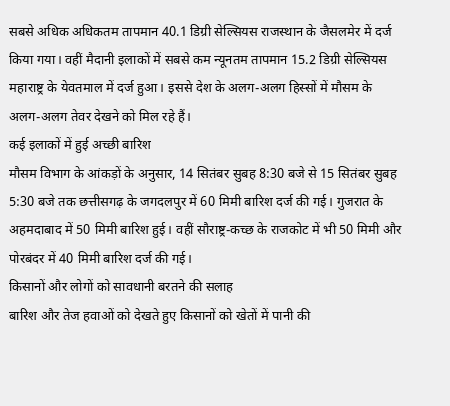सबसे अधिक अधिकतम तापमान 40.1 डिग्री सेल्सियस राजस्थान के जैसलमेर में दर्ज किया गया। वहीं मैदानी इलाकों में सबसे कम न्यूनतम तापमान 15.2 डिग्री सेल्सियस महाराष्ट्र के येवतमाल में दर्ज हुआ। इससे देश के अलग-अलग हिस्सों में मौसम के अलग-अलग तेवर देखने को मिल रहे हैं।
कई इलाकों में हुई अच्छी बारिश
मौसम विभाग के आंकड़ों के अनुसार, 14 सितंबर सुबह 8:30 बजे से 15 सितंबर सुबह 5:30 बजे तक छत्तीसगढ़ के जगदलपुर में 60 मिमी बारिश दर्ज की गई। गुजरात के अहमदाबाद में 50 मिमी बारिश हुई। वहीं सौराष्ट्र-कच्छ के राजकोट में भी 50 मिमी और पोरबंदर में 40 मिमी बारिश दर्ज की गई।
किसानों और लोगों को सावधानी बरतने की सलाह
बारिश और तेज हवाओं को देखते हुए किसानों को खेतों में पानी की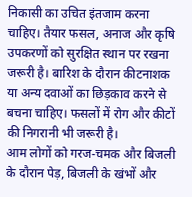निकासी का उचित इंतजाम करना चाहिए। तैयार फसल, अनाज और कृषि उपकरणों को सुरक्षित स्थान पर रखना जरूरी है। बारिश के दौरान कीटनाशक या अन्य दवाओं का छिड़काव करने से बचना चाहिए। फसलों में रोग और कीटों की निगरानी भी जरूरी है।
आम लोगों को गरज-चमक और बिजली के दौरान पेड़, बिजली के खंभों और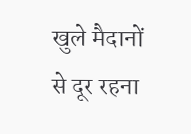खुले मैदानों से दूर रहना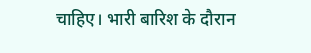चाहिए। भारी बारिश के दौरान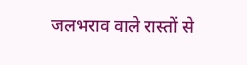जलभराव वाले रास्तों से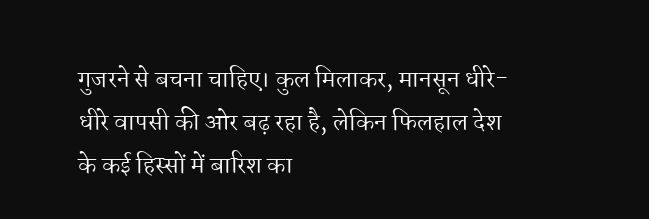गुजरने से बचना चाहिए। कुल मिलाकर, मानसून धीरे-धीरे वापसी की ओर बढ़ रहा है, लेकिन फिलहाल देश के कई हिस्सों में बारिश का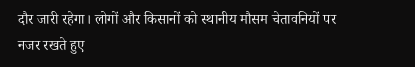दौर जारी रहेगा। लोगों और किसानों को स्थानीय मौसम चेतावनियों पर नजर रखते हुए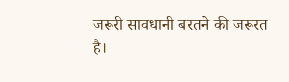जरूरी सावधानी बरतने की जरूरत है।